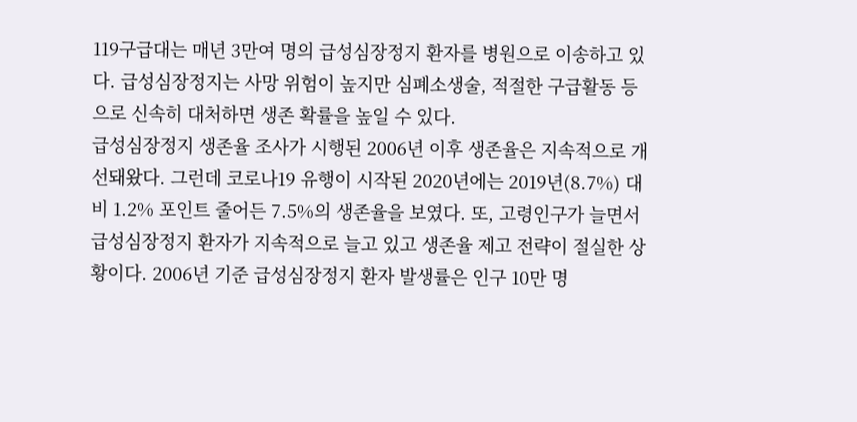119구급대는 매년 3만여 명의 급성심장정지 환자를 병원으로 이송하고 있다. 급성심장정지는 사망 위험이 높지만 심폐소생술, 적절한 구급활동 등으로 신속히 대처하면 생존 확률을 높일 수 있다.
급성심장정지 생존율 조사가 시행된 2006년 이후 생존율은 지속적으로 개선돼왔다. 그런데 코로나19 유행이 시작된 2020년에는 2019년(8.7%) 대비 1.2% 포인트 줄어든 7.5%의 생존율을 보였다. 또, 고령인구가 늘면서 급성심장정지 환자가 지속적으로 늘고 있고 생존율 제고 전략이 절실한 상황이다. 2006년 기준 급성심장정지 환자 발생률은 인구 10만 명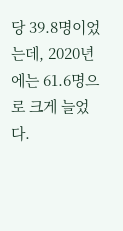당 39.8명이었는데, 2020년에는 61.6명으로 크게 늘었다.